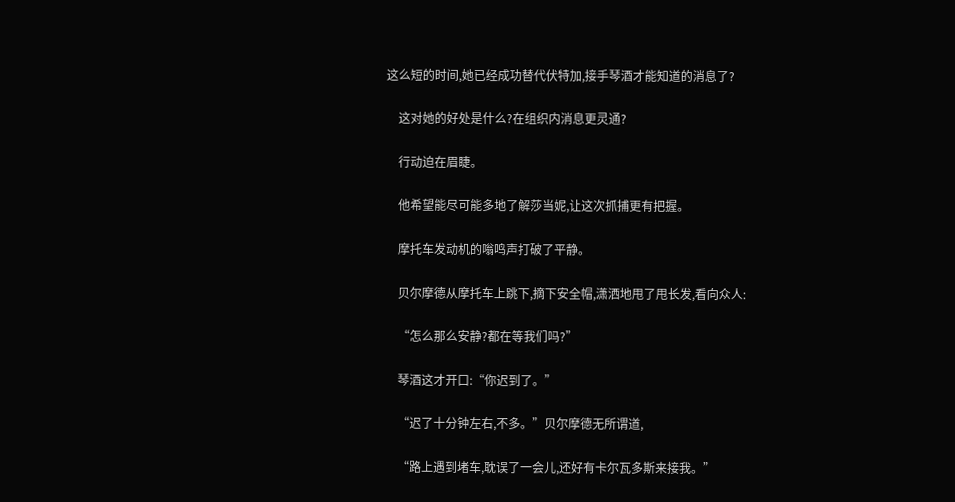这么短的时间,她已经成功替代伏特加,接手琴酒才能知道的消息了?

    这对她的好处是什么?在组织内消息更灵通?

    行动迫在眉睫。

    他希望能尽可能多地了解莎当妮,让这次抓捕更有把握。

    摩托车发动机的嗡鸣声打破了平静。

    贝尔摩德从摩托车上跳下,摘下安全帽,潇洒地甩了甩长发,看向众人:

    “怎么那么安静?都在等我们吗?”

    琴酒这才开口:“你迟到了。”

    “迟了十分钟左右,不多。”贝尔摩德无所谓道,

    “路上遇到堵车,耽误了一会儿,还好有卡尔瓦多斯来接我。”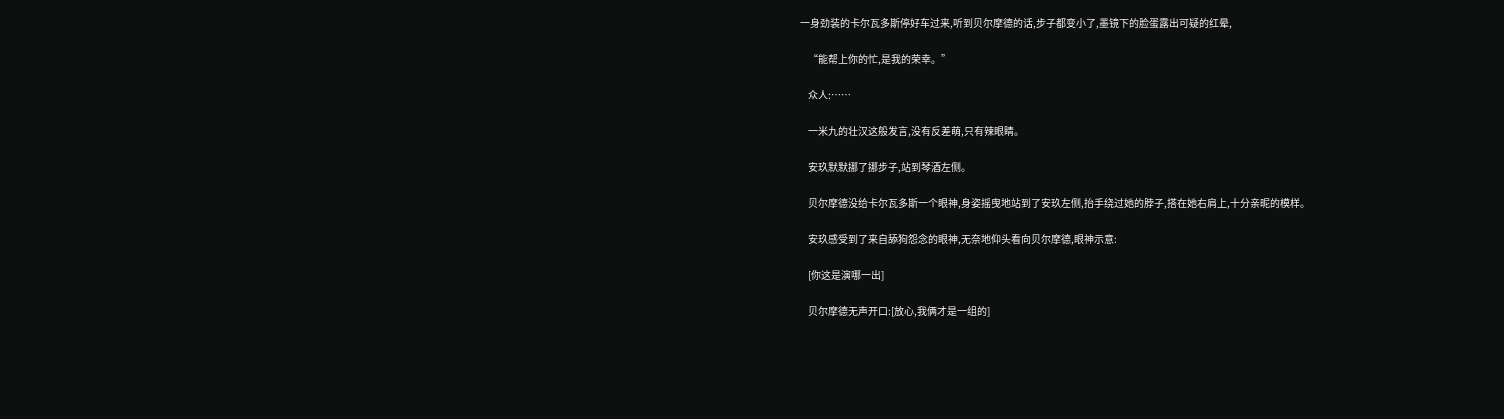一身劲装的卡尔瓦多斯停好车过来,听到贝尔摩德的话,步子都变小了,墨镜下的脸蛋露出可疑的红晕,

    “能帮上你的忙,是我的荣幸。”

    众人:……

    一米九的壮汉这般发言,没有反差萌,只有辣眼睛。

    安玖默默挪了挪步子,站到琴酒左侧。

    贝尔摩德没给卡尔瓦多斯一个眼神,身姿摇曳地站到了安玖左侧,抬手绕过她的脖子,搭在她右肩上,十分亲昵的模样。

    安玖感受到了来自舔狗怨念的眼神,无奈地仰头看向贝尔摩德,眼神示意:

    [你这是演哪一出]

    贝尔摩德无声开口:[放心,我俩才是一组的]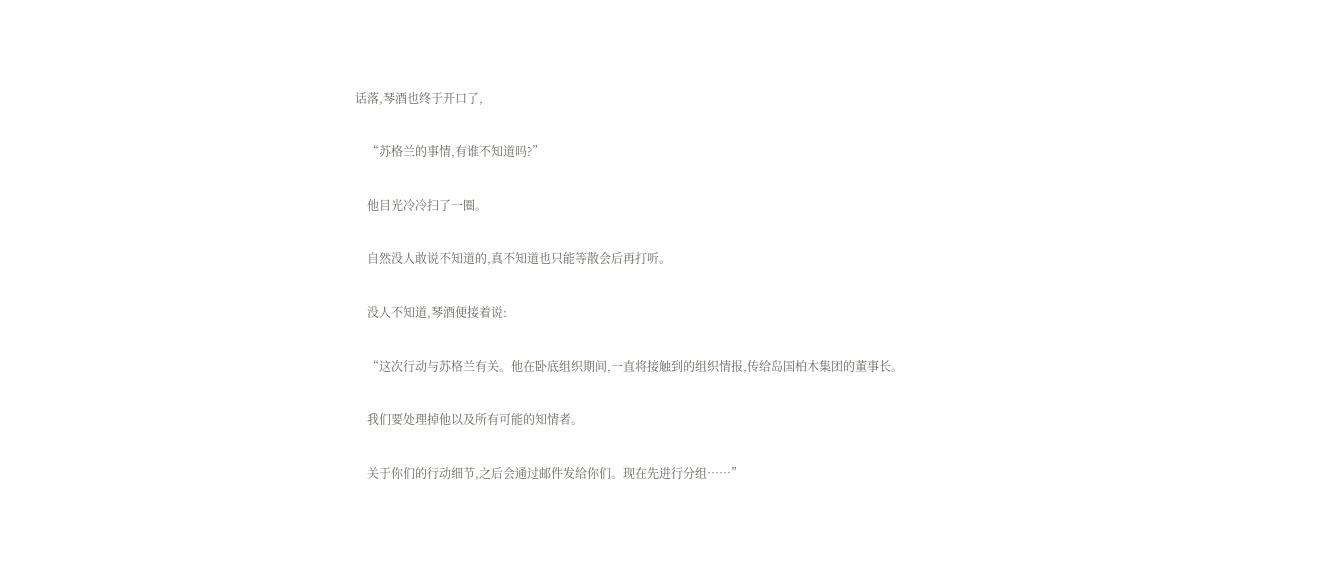话落,琴酒也终于开口了,

    “苏格兰的事情,有谁不知道吗?”

    他目光冷冷扫了一圈。

    自然没人敢说不知道的,真不知道也只能等散会后再打听。

    没人不知道,琴酒便接着说:

    “这次行动与苏格兰有关。他在卧底组织期间,一直将接触到的组织情报,传给岛国柏木集团的董事长。

    我们要处理掉他以及所有可能的知情者。

    关于你们的行动细节,之后会通过邮件发给你们。现在先进行分组……”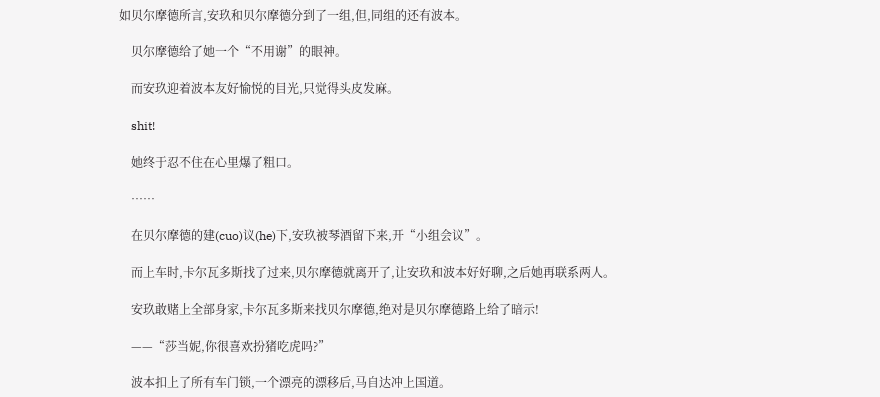如贝尔摩德所言,安玖和贝尔摩德分到了一组,但,同组的还有波本。

    贝尔摩德给了她一个“不用谢”的眼神。

    而安玖迎着波本友好愉悦的目光,只觉得头皮发麻。

    shit!

    她终于忍不住在心里爆了粗口。

    ……

    在贝尔摩德的建(cuo)议(he)下,安玖被琴酒留下来,开“小组会议”。

    而上车时,卡尔瓦多斯找了过来,贝尔摩德就离开了,让安玖和波本好好聊,之后她再联系两人。

    安玖敢赌上全部身家,卡尔瓦多斯来找贝尔摩德,绝对是贝尔摩德路上给了暗示!

    ——“莎当妮,你很喜欢扮猪吃虎吗?”

    波本扣上了所有车门锁,一个漂亮的漂移后,马自达冲上国道。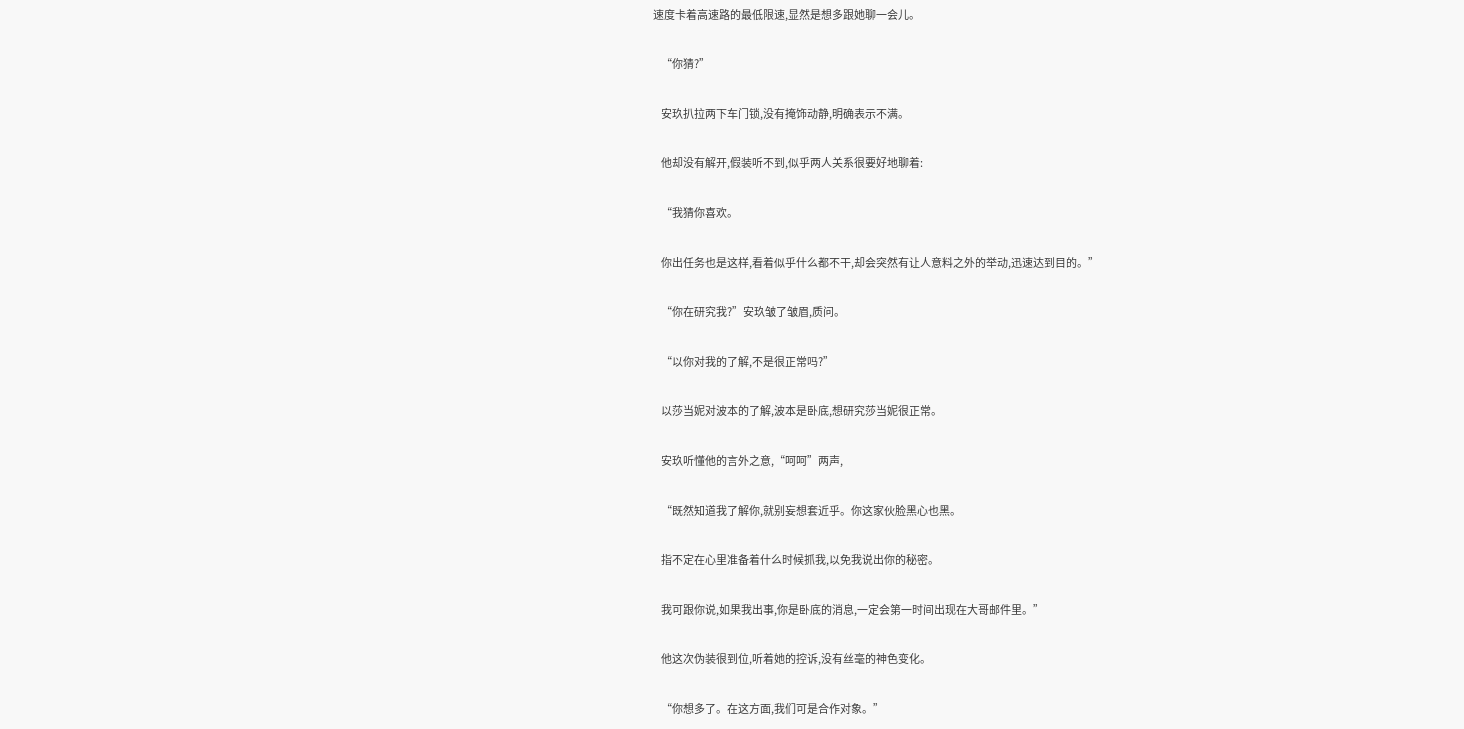速度卡着高速路的最低限速,显然是想多跟她聊一会儿。

    “你猜?”

    安玖扒拉两下车门锁,没有掩饰动静,明确表示不满。

    他却没有解开,假装听不到,似乎两人关系很要好地聊着:

    “我猜你喜欢。

    你出任务也是这样,看着似乎什么都不干,却会突然有让人意料之外的举动,迅速达到目的。”

    “你在研究我?”安玖皱了皱眉,质问。

    “以你对我的了解,不是很正常吗?”

    以莎当妮对波本的了解,波本是卧底,想研究莎当妮很正常。

    安玖听懂他的言外之意,“呵呵”两声,

    “既然知道我了解你,就别妄想套近乎。你这家伙脸黑心也黑。

    指不定在心里准备着什么时候抓我,以免我说出你的秘密。

    我可跟你说,如果我出事,你是卧底的消息,一定会第一时间出现在大哥邮件里。”

    他这次伪装很到位,听着她的控诉,没有丝毫的神色变化。

    “你想多了。在这方面,我们可是合作对象。”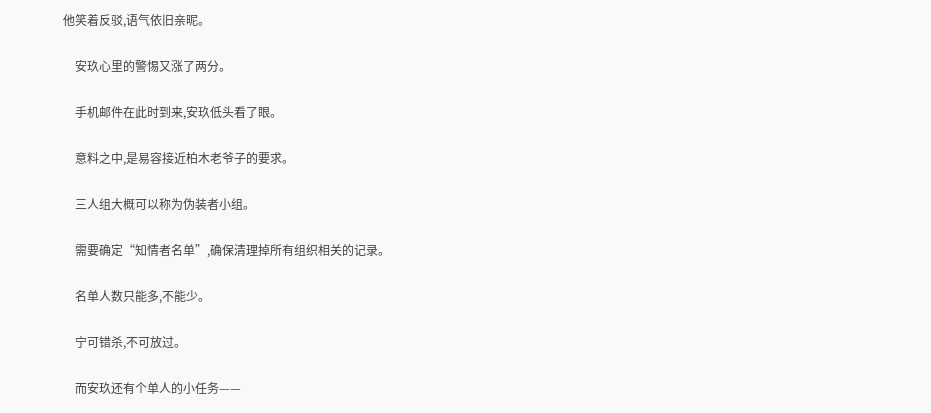他笑着反驳,语气依旧亲昵。

    安玖心里的警惕又涨了两分。

    手机邮件在此时到来,安玖低头看了眼。

    意料之中,是易容接近柏木老爷子的要求。

    三人组大概可以称为伪装者小组。

    需要确定“知情者名单”,确保清理掉所有组织相关的记录。

    名单人数只能多,不能少。

    宁可错杀,不可放过。

    而安玖还有个单人的小任务——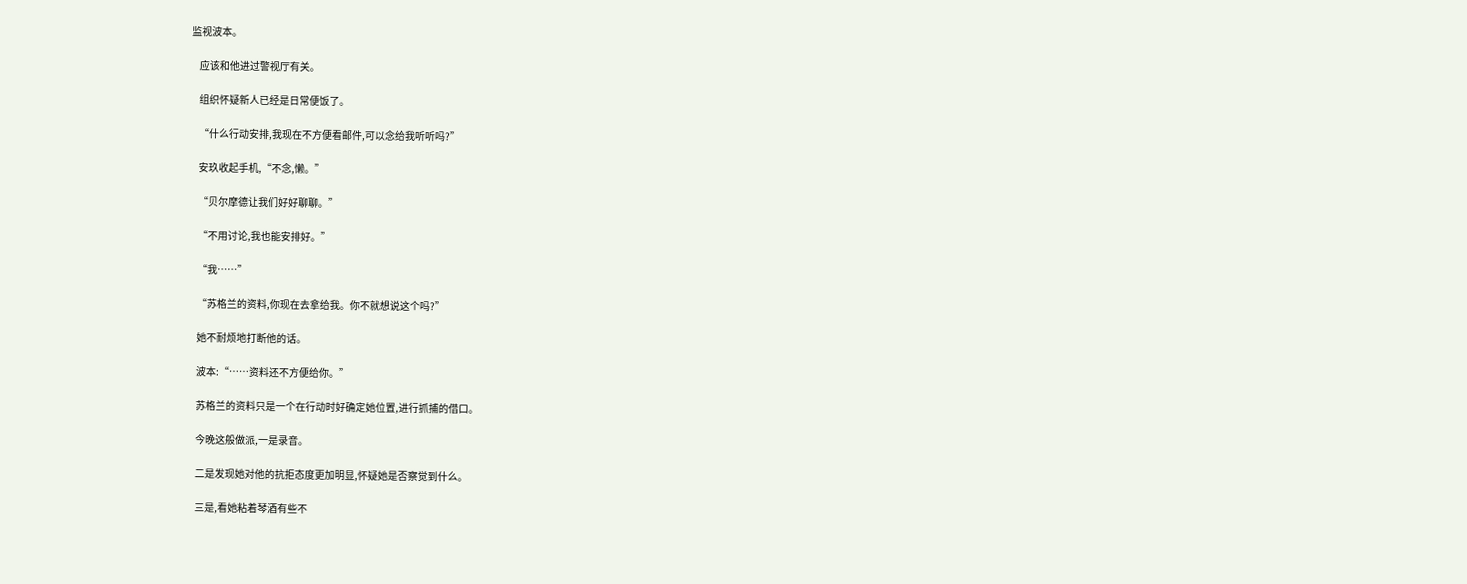监视波本。

    应该和他进过警视厅有关。

    组织怀疑新人已经是日常便饭了。

    “什么行动安排,我现在不方便看邮件,可以念给我听听吗?”

    安玖收起手机,“不念,懒。”

    “贝尔摩德让我们好好聊聊。”

    “不用讨论,我也能安排好。”

    “我……”

    “苏格兰的资料,你现在去拿给我。你不就想说这个吗?”

    她不耐烦地打断他的话。

    波本:“……资料还不方便给你。”

    苏格兰的资料只是一个在行动时好确定她位置,进行抓捕的借口。

    今晚这般做派,一是录音。

    二是发现她对他的抗拒态度更加明显,怀疑她是否察觉到什么。

    三是,看她粘着琴酒有些不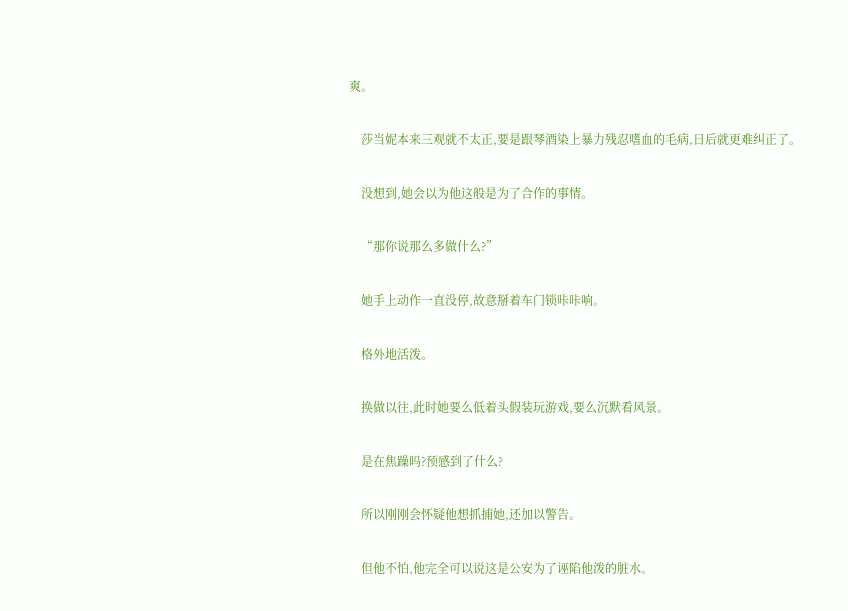爽。

    莎当妮本来三观就不太正,要是跟琴酒染上暴力残忍嗜血的毛病,日后就更难纠正了。

    没想到,她会以为他这般是为了合作的事情。

    “那你说那么多做什么?”

    她手上动作一直没停,故意掰着车门锁咔咔响。

    格外地活泼。

    换做以往,此时她要么低着头假装玩游戏,要么沉默看风景。

    是在焦躁吗?预感到了什么?

    所以刚刚会怀疑他想抓捕她,还加以警告。

    但他不怕,他完全可以说这是公安为了诬陷他泼的脏水。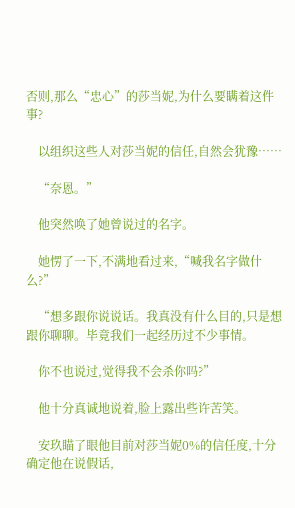否则,那么“忠心”的莎当妮,为什么要瞒着这件事?

    以组织这些人对莎当妮的信任,自然会犹豫……

    “奈恩。”

    他突然唤了她曾说过的名字。

    她愣了一下,不满地看过来,“喊我名字做什么?”

    “想多跟你说说话。我真没有什么目的,只是想跟你聊聊。毕竟我们一起经历过不少事情。

    你不也说过,觉得我不会杀你吗?”

    他十分真诚地说着,脸上露出些许苦笑。

    安玖瞄了眼他目前对莎当妮0%的信任度,十分确定他在说假话,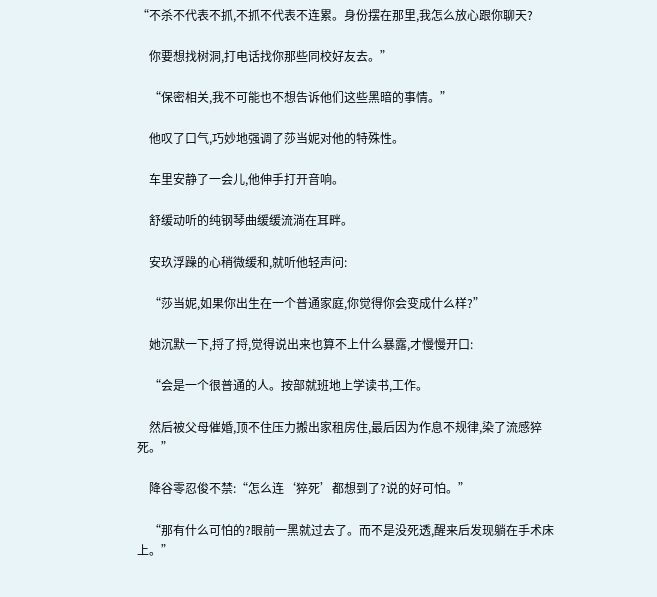“不杀不代表不抓,不抓不代表不连累。身份摆在那里,我怎么放心跟你聊天?

    你要想找树洞,打电话找你那些同校好友去。”

    “保密相关,我不可能也不想告诉他们这些黑暗的事情。”

    他叹了口气,巧妙地强调了莎当妮对他的特殊性。

    车里安静了一会儿,他伸手打开音响。

    舒缓动听的纯钢琴曲缓缓流淌在耳畔。

    安玖浮躁的心稍微缓和,就听他轻声问:

    “莎当妮,如果你出生在一个普通家庭,你觉得你会变成什么样?”

    她沉默一下,捋了捋,觉得说出来也算不上什么暴露,才慢慢开口:

    “会是一个很普通的人。按部就班地上学读书,工作。

    然后被父母催婚,顶不住压力搬出家租房住,最后因为作息不规律,染了流感猝死。”

    降谷零忍俊不禁:“怎么连‘猝死’都想到了?说的好可怕。”

    “那有什么可怕的?眼前一黑就过去了。而不是没死透,醒来后发现躺在手术床上。”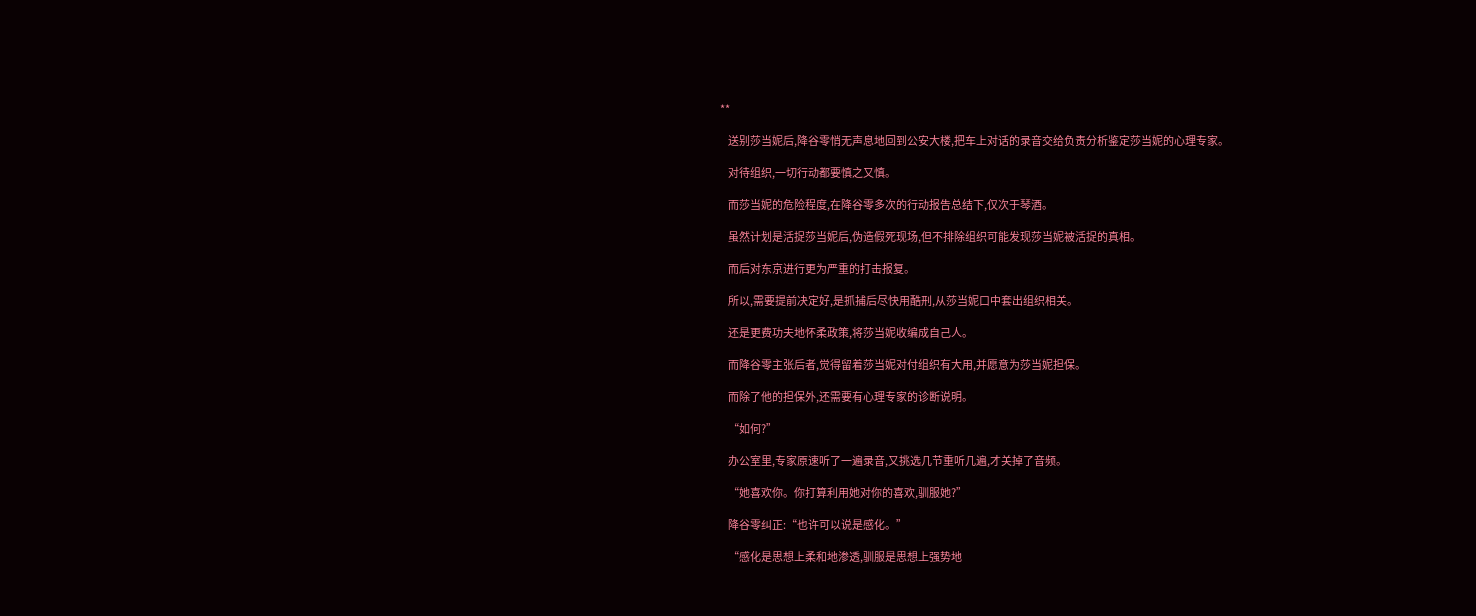**

    送别莎当妮后,降谷零悄无声息地回到公安大楼,把车上对话的录音交给负责分析鉴定莎当妮的心理专家。

    对待组织,一切行动都要慎之又慎。

    而莎当妮的危险程度,在降谷零多次的行动报告总结下,仅次于琴酒。

    虽然计划是活捉莎当妮后,伪造假死现场,但不排除组织可能发现莎当妮被活捉的真相。

    而后对东京进行更为严重的打击报复。

    所以,需要提前决定好,是抓捕后尽快用酷刑,从莎当妮口中套出组织相关。

    还是更费功夫地怀柔政策,将莎当妮收编成自己人。

    而降谷零主张后者,觉得留着莎当妮对付组织有大用,并愿意为莎当妮担保。

    而除了他的担保外,还需要有心理专家的诊断说明。

    “如何?”

    办公室里,专家原速听了一遍录音,又挑选几节重听几遍,才关掉了音频。

    “她喜欢你。你打算利用她对你的喜欢,驯服她?”

    降谷零纠正:“也许可以说是感化。”

    “感化是思想上柔和地渗透,驯服是思想上强势地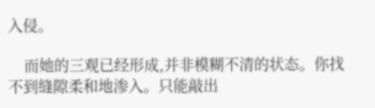入侵。

    而她的三观已经形成,并非模糊不清的状态。你找不到缝隙柔和地渗入。只能敲出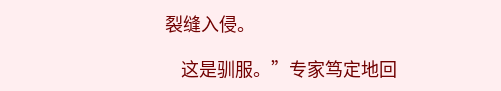裂缝入侵。

    这是驯服。”专家笃定地回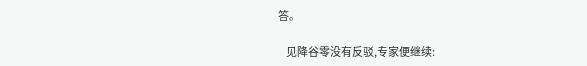答。

    见降谷零没有反驳,专家便继续: